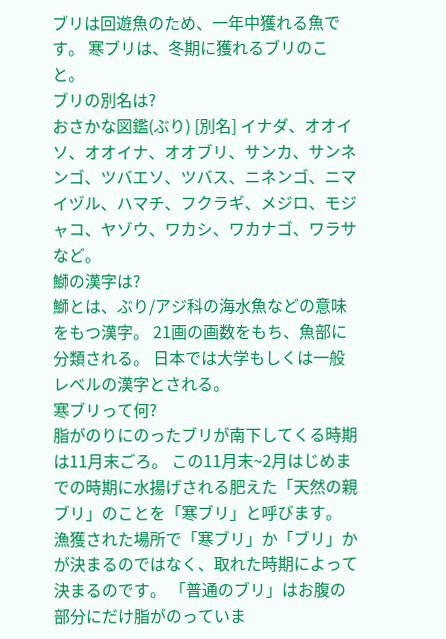ブリは回遊魚のため、一年中獲れる魚です。 寒ブリは、冬期に獲れるブリのこと。
ブリの別名は?
おさかな図鑑(ぶり) [別名] イナダ、オオイソ、オオイナ、オオブリ、サンカ、サンネンゴ、ツバエソ、ツバス、ニネンゴ、ニマイヅル、ハマチ、フクラギ、メジロ、モジャコ、ヤゾウ、ワカシ、ワカナゴ、ワラサなど。
鰤の漢字は?
鰤とは、ぶり/アジ科の海水魚などの意味をもつ漢字。 21画の画数をもち、魚部に分類される。 日本では大学もしくは一般レベルの漢字とされる。
寒ブリって何?
脂がのりにのったブリが南下してくる時期は11月末ごろ。 この11月末~2月はじめまでの時期に水揚げされる肥えた「天然の親ブリ」のことを「寒ブリ」と呼びます。 漁獲された場所で「寒ブリ」か「ブリ」かが決まるのではなく、取れた時期によって決まるのです。 「普通のブリ」はお腹の部分にだけ脂がのっていま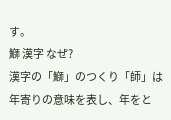す。
鰤 漢字 なぜ?
漢字の「鰤」のつくり「師」は年寄りの意味を表し、年をと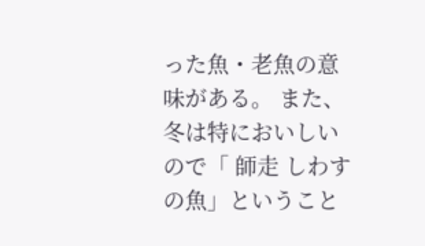った魚・老魚の意味がある。 また、冬は特においしいので「 師走 しわす の魚」ということ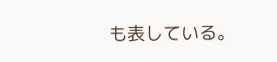も表している。